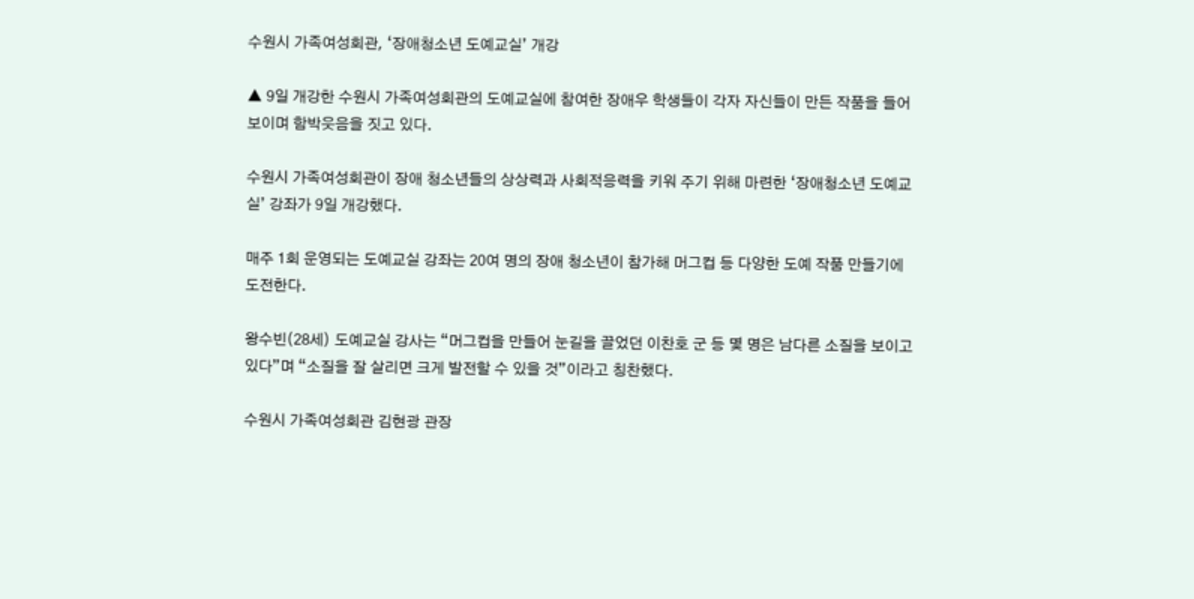수원시 가족여성회관, ‘장애청소년 도예교실’ 개강

▲ 9일 개강한 수원시 가족여성회관의 도예교실에 참여한 장애우 학생들이 각자 자신들이 만든 작품을 들어 보이며 함박웃음을 짓고 있다.

수원시 가족여성회관이 장애 청소년들의 상상력과 사회적응력을 키워 주기 위해 마련한 ‘장애청소년 도예교실’ 강좌가 9일 개강했다.

매주 1회 운영되는 도예교실 강좌는 20여 명의 장애 청소년이 참가해 머그컵 등 다양한 도예 작품 만들기에 도전한다.

왕수빈(28세) 도예교실 강사는 “머그컵을 만들어 눈길을 끌었던 이찬호 군 등 몇 명은 남다른 소질을 보이고 있다”며 “소질을 잘 살리면 크게 발전할 수 있을 것”이라고 칭찬했다.

수원시 가족여성회관 김현광 관장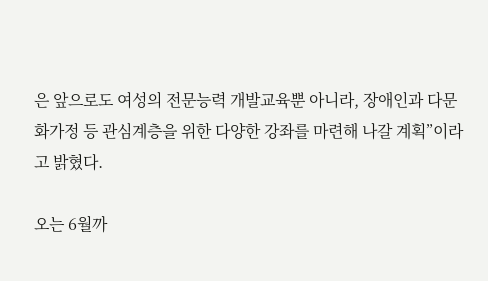은 앞으로도 여성의 전문능력 개발교육뿐 아니라, 장애인과 다문화가정 등 관심계층을 위한 다양한 강좌를 마련해 나갈 계획”이라고 밝혔다.

오는 6월까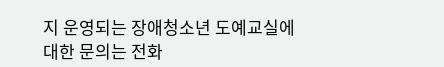지 운영되는 장애청소년 도예교실에 대한 문의는 전화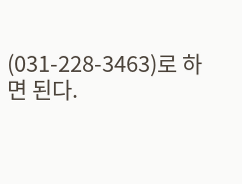(031-228-3463)로 하면 된다.